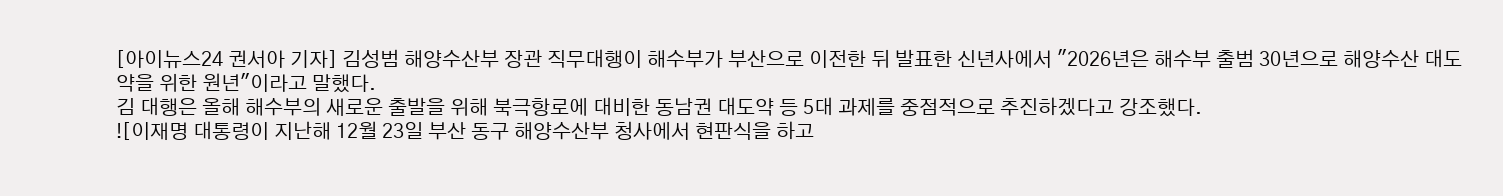[아이뉴스24 권서아 기자] 김성범 해양수산부 장관 직무대행이 해수부가 부산으로 이전한 뒤 발표한 신년사에서 "2026년은 해수부 출범 30년으로 해양수산 대도약을 위한 원년"이라고 말했다.
김 대행은 올해 해수부의 새로운 출발을 위해 북극항로에 대비한 동남권 대도약 등 5대 과제를 중점적으로 추진하겠다고 강조했다.
![이재명 대통령이 지난해 12월 23일 부산 동구 해양수산부 청사에서 현판식을 하고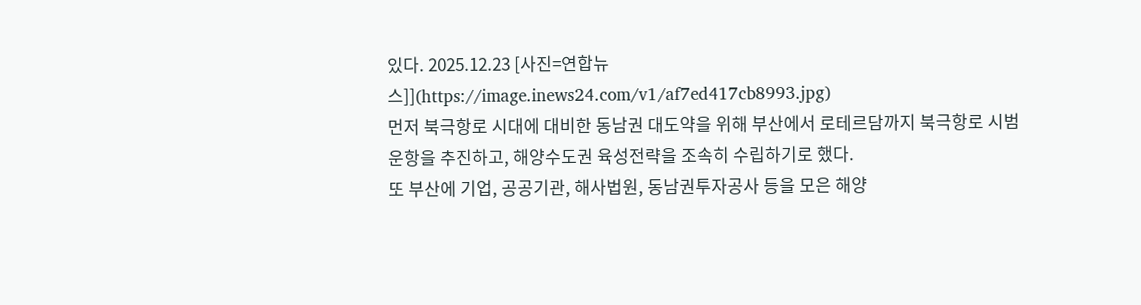있다. 2025.12.23 [사진=연합뉴스]](https://image.inews24.com/v1/af7ed417cb8993.jpg)
먼저 북극항로 시대에 대비한 동남권 대도약을 위해 부산에서 로테르담까지 북극항로 시범 운항을 추진하고, 해양수도권 육성전략을 조속히 수립하기로 했다.
또 부산에 기업, 공공기관, 해사법원, 동남권투자공사 등을 모은 해양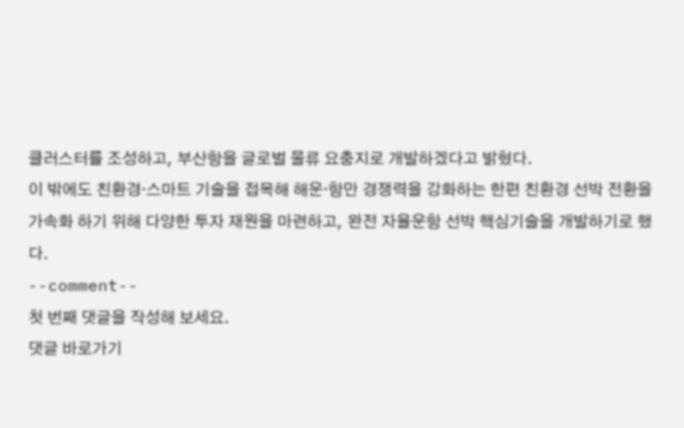클러스터를 조성하고, 부산항을 글로벌 물류 요충지로 개발하겠다고 밝혔다.
이 밖에도 친환경·스마트 기술을 접목해 해운·항만 경쟁력을 강화하는 한편 친환경 선박 전환을 가속화 하기 위해 다양한 투자 재원을 마련하고, 완전 자율운항 선박 핵심기술을 개발하기로 했다.
--comment--
첫 번째 댓글을 작성해 보세요.
댓글 바로가기